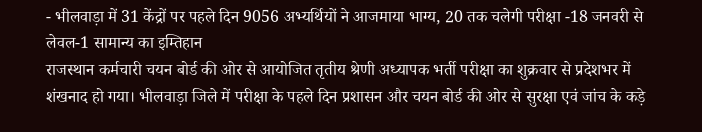- भीलवाड़ा में 31 केंद्रों पर पहले दिन 9056 अभ्यर्थियों ने आजमाया भाग्य, 20 तक चलेगी परीक्षा -18 जनवरी से लेवल-1 सामान्य का इम्तिहान
राजस्थान कर्मचारी चयन बोर्ड की ओर से आयोजित तृतीय श्रेणी अध्यापक भर्ती परीक्षा का शुक्रवार से प्रदेशभर में शंखनाद हो गया। भीलवाड़ा जिले में परीक्षा के पहले दिन प्रशासन और चयन बोर्ड की ओर से सुरक्षा एवं जांच के कड़े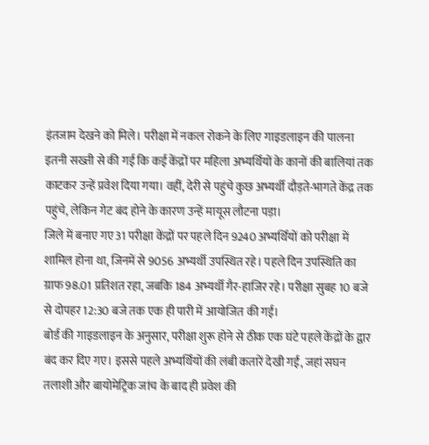इंतजाम देखने को मिले। परीक्षा में नकल रोकने के लिए गाइडलाइन की पालना इतनी सख्ती से की गई कि कई केंद्रों पर महिला अभ्यर्थियों के कानों की बालियां तक काटकर उन्हें प्रवेश दिया गया। वहीं, देरी से पहुंचे कुछ अभ्यर्थी दौड़ते-भागते केंद्र तक पहुंचे, लेकिन गेट बंद होने के कारण उन्हें मायूस लौटना पड़ा।
जिले में बनाए गए 31 परीक्षा केंद्रों पर पहले दिन 9240 अभ्यर्थियों को परीक्षा में शामिल होना था, जिनमें से 9056 अभ्यर्थी उपस्थित रहे। पहले दिन उपस्थिति का ग्राफ 98.01 प्रतिशत रहा, जबकि 184 अभ्यर्थी गैर-हाजिर रहे। परीक्षा सुबह 10 बजे से दोपहर 12:30 बजे तक एक ही पारी में आयोजित की गई।
बोर्ड की गाइडलाइन के अनुसार, परीक्षा शुरू होने से ठीक एक घंटे पहले केंद्रों के द्वार बंद कर दिए गए। इससे पहले अभ्यर्थियों की लंबी कतारें देखी गईं, जहां सघन तलाशी और बायोमेट्रिक जांच के बाद ही प्रवेश की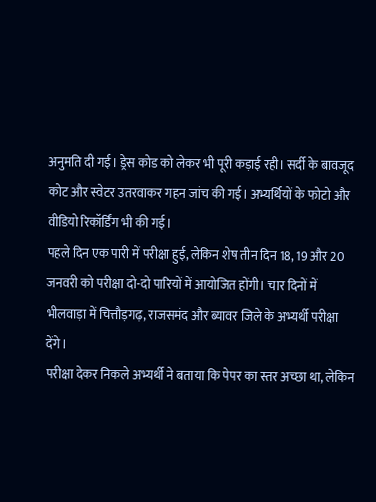अनुमति दी गई। ड्रेस कोड को लेकर भी पूरी कड़ाई रही। सर्दी के बावजूद कोट और स्वेटर उतरवाकर गहन जांच की गई। अभ्यर्थियों के फोटो और वीडियो रिकॉर्डिंग भी की गई।
पहले दिन एक पारी में परीक्षा हुई, लेकिन शेष तीन दिन 18, 19 और 20 जनवरी को परीक्षा दो-दो पारियों में आयोजित होंगी। चार दिनों में भीलवाड़ा में चित्तौड़गढ़, राजसमंद और ब्यावर जिले के अभ्यर्थी परीक्षा देंगे।
परीक्षा देकर निकले अभ्यर्थी ने बताया कि पेपर का स्तर अच्छा था, लेकिन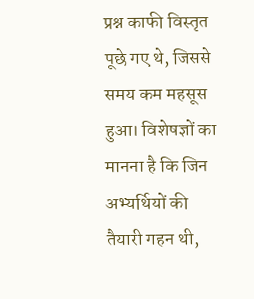प्रश्न काफी विस्तृत पूछे गए थे, जिससे समय कम महसूस हुआ। विशेषज्ञों का मानना है कि जिन अभ्यर्थियों की तैयारी गहन थी,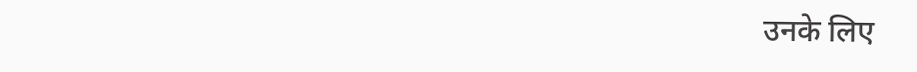उनके लिए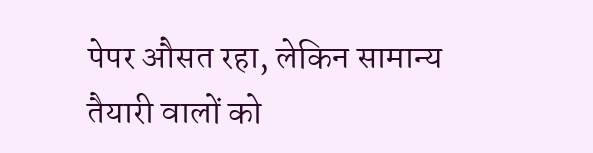पेपर औसत रहा, लेकिन सामान्य तैयारी वालों को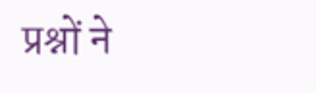प्रश्नों ने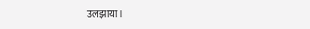उलझाया।